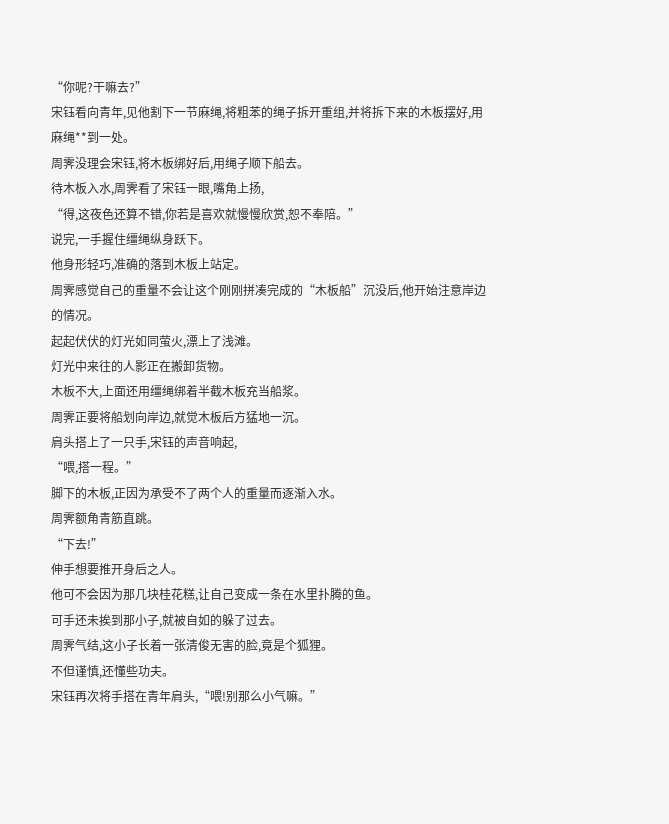“你呢?干嘛去?”
宋钰看向青年,见他割下一节麻绳,将粗苯的绳子拆开重组,并将拆下来的木板摆好,用麻绳**到一处。
周霁没理会宋钰,将木板绑好后,用绳子顺下船去。
待木板入水,周霁看了宋钰一眼,嘴角上扬,
“得,这夜色还算不错,你若是喜欢就慢慢欣赏,恕不奉陪。”
说完,一手握住缰绳纵身跃下。
他身形轻巧,准确的落到木板上站定。
周霁感觉自己的重量不会让这个刚刚拼凑完成的“木板船”沉没后,他开始注意岸边的情况。
起起伏伏的灯光如同萤火,漂上了浅滩。
灯光中来往的人影正在搬卸货物。
木板不大,上面还用缰绳绑着半截木板充当船浆。
周霁正要将船划向岸边,就觉木板后方猛地一沉。
肩头搭上了一只手,宋钰的声音响起,
“喂,搭一程。”
脚下的木板,正因为承受不了两个人的重量而逐渐入水。
周霁额角青筋直跳。
“下去!”
伸手想要推开身后之人。
他可不会因为那几块桂花糕,让自己变成一条在水里扑腾的鱼。
可手还未挨到那小子,就被自如的躲了过去。
周霁气结,这小子长着一张清俊无害的脸,竟是个狐狸。
不但谨慎,还懂些功夫。
宋钰再次将手搭在青年肩头,“喂!别那么小气嘛。”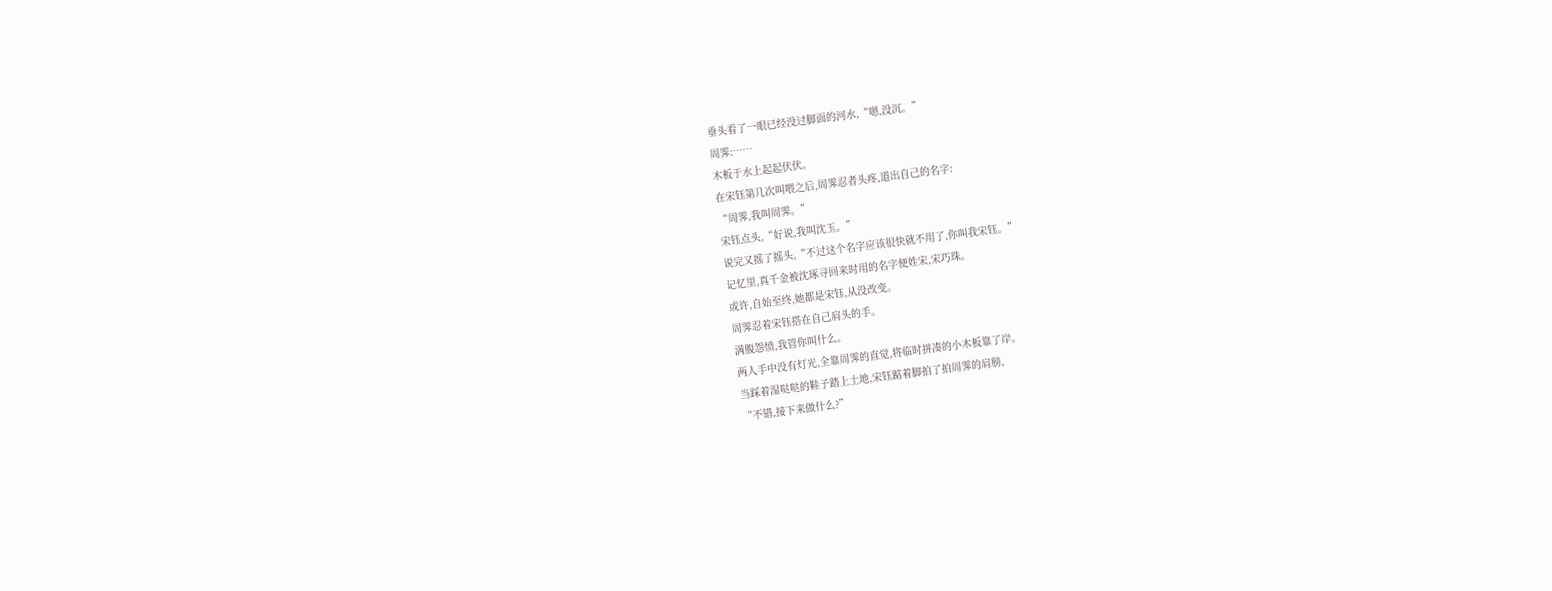垂头看了一眼已经没过脚面的河水,“嗯,没沉。”
周霁:……
木板于水上起起伏伏。
在宋钰第几次叫喂之后,周霁忍者头疼,道出自己的名字:
“周霁,我叫周霁。”
宋钰点头,“好说,我叫沈玉。”
说完又摇了摇头,“不过这个名字应该很快就不用了,你叫我宋钰。”
记忆里,真千金被沈琢寻回来时用的名字便姓宋,宋巧珠。
或许,自始至终,她都是宋钰,从没改变。
周霁忍着宋钰搭在自己肩头的手。
满腹怨愤,我管你叫什么。
两人手中没有灯光,全靠周霁的直觉,将临时拼凑的小木板靠了岸。
当踩着湿哒哒的鞋子踏上土地,宋钰踮着脚拍了拍周霁的肩膀,
“不错,接下来做什么?”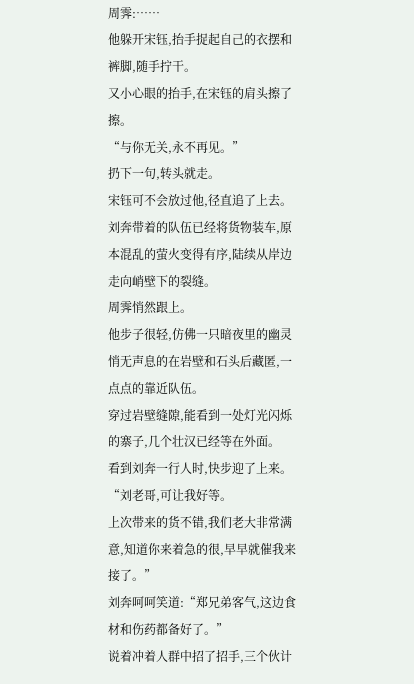周霁:……
他躲开宋钰,抬手捉起自己的衣摆和裤脚,随手拧干。
又小心眼的抬手,在宋钰的肩头擦了擦。
“与你无关,永不再见。”
扔下一句,转头就走。
宋钰可不会放过他,径直追了上去。
刘奔带着的队伍已经将货物装车,原本混乱的萤火变得有序,陆续从岸边走向峭壁下的裂缝。
周霁悄然跟上。
他步子很轻,仿佛一只暗夜里的幽灵悄无声息的在岩壁和石头后藏匿,一点点的靠近队伍。
穿过岩壁缝隙,能看到一处灯光闪烁的寨子,几个壮汉已经等在外面。
看到刘奔一行人时,快步迎了上来。
“刘老哥,可让我好等。
上次带来的货不错,我们老大非常满意,知道你来着急的很,早早就催我来接了。”
刘奔呵呵笑道:“郑兄弟客气,这边食材和伤药都备好了。”
说着冲着人群中招了招手,三个伙计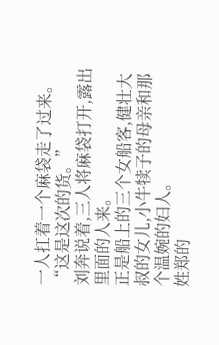一人扛着一个麻袋走了过来。
“这是这次的货。”
刘奔说着,三人将麻袋打开,露出里面的人来。
正是船上的三个女船客,健壮大叔的女儿,小牛犊子的母亲和那个温婉的妇人。
姓郑的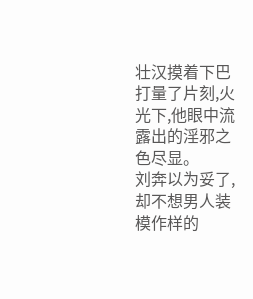壮汉摸着下巴打量了片刻,火光下,他眼中流露出的淫邪之色尽显。
刘奔以为妥了,却不想男人装模作样的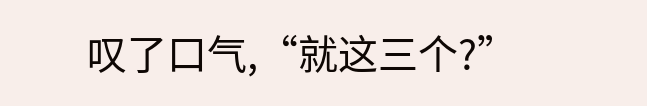叹了口气,“就这三个?”